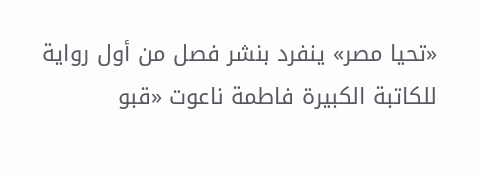«تحيا مصر» ينفرد بنشر فصل من أول رواية للكاتبة الكبيرة فاطمة ناعوت «قبو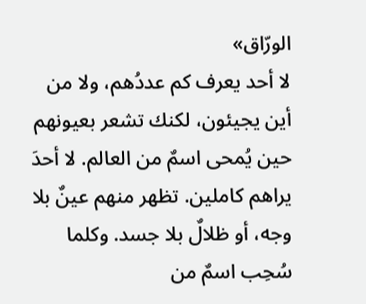الورّاق»
لا أحد يعرف كم عددُهم، ولا من أين يجيئون، لكنك تشعر بعيونهم حين يُمحى اسمٌ من العالم. لا أحدَ يراهم كاملين. تظهر منهم عينٌ بلا وجه، أو ظلالٌ بلا جسد. وكلما سُحِب اسمٌ من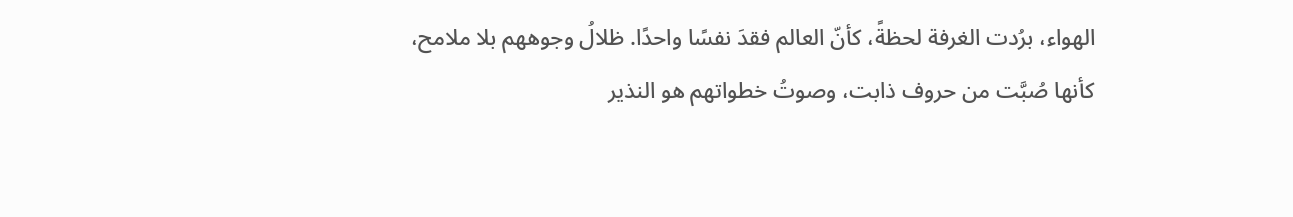الهواء، برُدت الغرفة لحظةً، كأنّ العالم فقدَ نفسًا واحدًا. ظلالُ وجوههم بلا ملامح، كأنها صُبَّت من حروف ذابت، وصوتُ خطواتهم هو النذير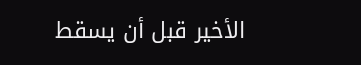الأخير قبل أن يسقط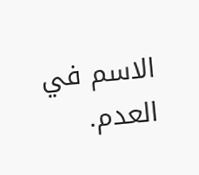الاسم في العدم.